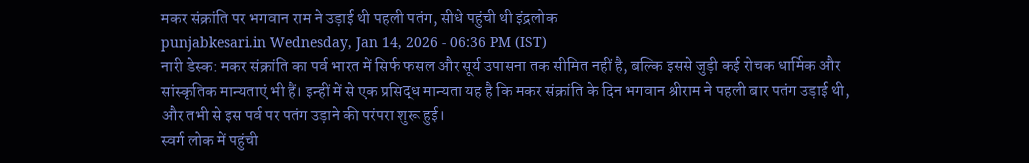मकर संक्रांति पर भगवान राम ने उड़ाई थी पहली पतंग, सीधे पहुंची थी इंद्रलोक
punjabkesari.in Wednesday, Jan 14, 2026 - 06:36 PM (IST)
नारी डेस्क: मकर संक्रांति का पर्व भारत में सिर्फ फसल और सूर्य उपासना तक सीमित नहीं है, बल्कि इससे जुड़ी कई रोचक धार्मिक और सांस्कृतिक मान्यताएं भी हैं। इन्हीं में से एक प्रसिद्ध मान्यता यह है कि मकर संक्रांति के दिन भगवान श्रीराम ने पहली बार पतंग उड़ाई थी, और तभी से इस पर्व पर पतंग उड़ाने की परंपरा शुरू हुई।
स्वर्ग लोक में पहुंची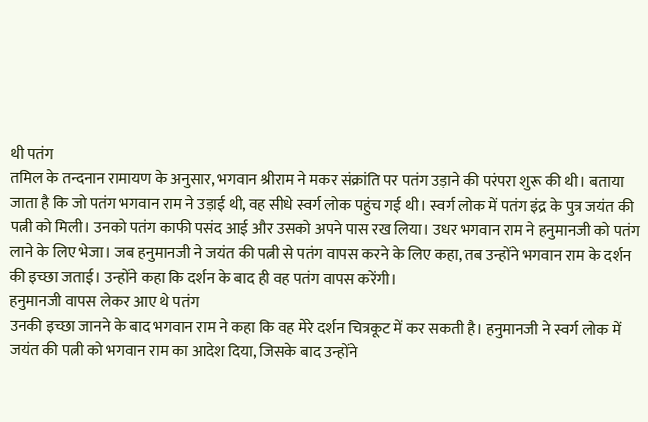थी पतंग
तमिल के तन्दनान रामायण के अनुसार, भगवान श्रीराम ने मकर संक्रांति पर पतंग उड़ाने की परंपरा शुरू की थी। बताया जाता है कि जो पतंग भगवान राम ने उड़ाई थी, वह सीधे स्वर्ग लोक पहुंच गई थी। स्वर्ग लोक में पतंग इंद्र के पुत्र जयंत की पत्नी को मिली। उनको पतंग काफी पसंद आई और उसको अपने पास रख लिया। उधर भगवान राम ने हनुमानजी को पतंग लाने के लिए भेजा। जब हनुमानजी ने जयंत की पत्नी से पतंग वापस करने के लिए कहा, तब उन्होंने भगवान राम के दर्शन की इच्छा जताई। उन्होंने कहा कि दर्शन के बाद ही वह पतंग वापस करेंगी।
हनुमानजी वापस लेकर आए थे पतंग
उनकी इच्छा जानने के बाद भगवान राम ने कहा कि वह मेरे दर्शन चित्रकूट में कर सकती है। हनुमानजी ने स्वर्ग लोक में जयंत की पत्नी को भगवान राम का आदेश दिया, जिसके बाद उन्होंने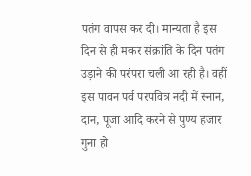पतंग वापस कर दी। मान्यता है इस दिन से ही मकर संक्रांति के दिन पतंग उड़ाने की परंपरा चली आ रही है। वहीं इस पावन पर्व परपवित्र नदी में स्नान, दान, पूजा आदि करने से पुण्य हजार गुना हो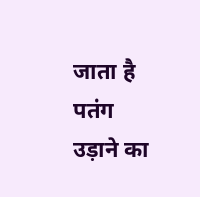जाता है
पतंग उड़ाने का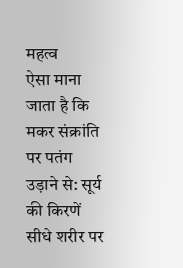महत्व
ऐसा माना जाता है कि मकर संक्रांति पर पतंग उड़ाने से: सूर्य की किरणें सीधे शरीर पर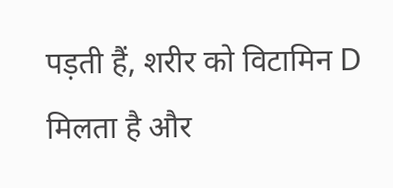पड़ती हैं, शरीर को विटामिन D मिलता है और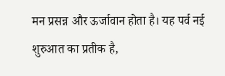मन प्रसन्न और ऊर्जावान होता है। यह पर्व नई शुरुआत का प्रतीक है,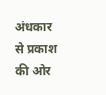अंधकार से प्रकाश की ओर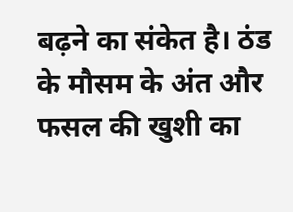बढ़ने का संकेत है। ठंड के मौसम के अंत और फसल की खुशी का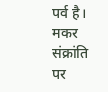पर्व है। मकर संक्रांति पर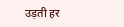उड़ती हर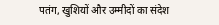पतंग, खुशियों और उम्मीदों का संदेश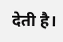देती है।